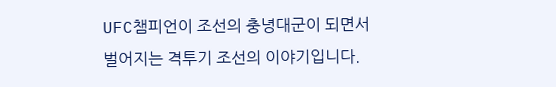UFC챔피언이 조선의 충녕대군이 되면서 벌어지는 격투기 조선의 이야기입니다.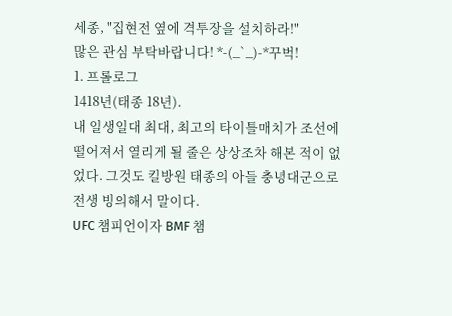세종, "집현전 옆에 격투장을 설치하라!"
많은 관심 부탁바랍니다! *-(_`_)-*꾸벅!
1. 프롤로그
1418년(태종 18년).
내 일생일대 최대, 최고의 타이틀매치가 조선에 떨어져서 열리게 될 줄은 상상조차 해본 적이 없었다. 그것도 킬방원 태종의 아들 충녕대군으로 전생 빙의해서 말이다.
UFC 챔피언이자 BMF 챔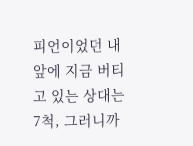피언이었던 내 앞에 지금 버티고 있는 상대는 7척, 그러니까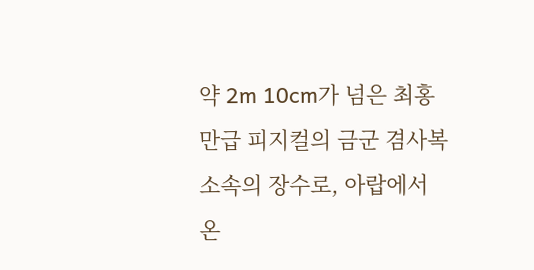약 2m 10cm가 넘은 최홍만급 피지컬의 금군 겸사복 소속의 장수로, 아랍에서 온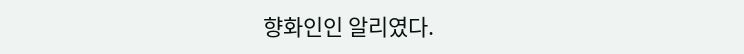향화인인 알리였다.